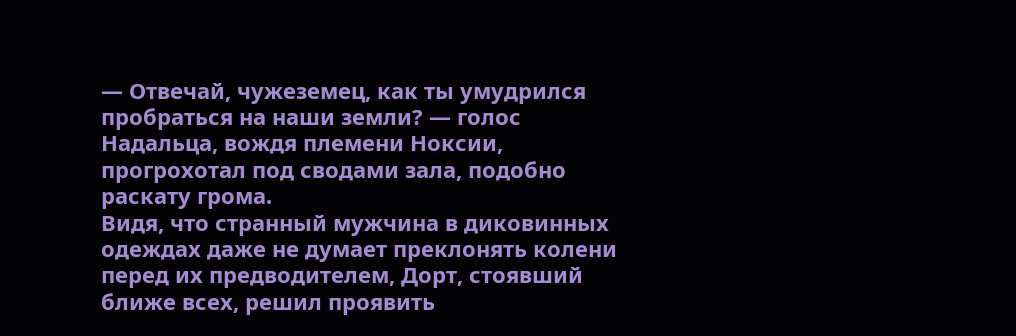— Отвечай, чужеземец, как ты умудрился пробраться на наши земли? — голос Надальца, вождя племени Ноксии, прогрохотал под сводами зала, подобно раскату грома.
Видя, что странный мужчина в диковинных одеждах даже не думает преклонять колени перед их предводителем, Дорт, стоявший ближе всех, решил проявить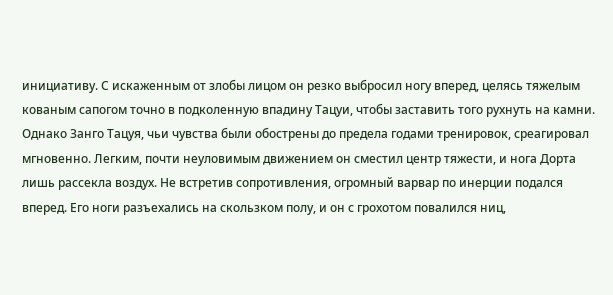инициативу. С искаженным от злобы лицом он резко выбросил ногу вперед, целясь тяжелым кованым сапогом точно в подколенную впадину Тацуи, чтобы заставить того рухнуть на камни.
Однако Занго Тацуя, чьи чувства были обострены до предела годами тренировок, среагировал мгновенно. Легким, почти неуловимым движением он сместил центр тяжести, и нога Дорта лишь рассекла воздух. Не встретив сопротивления, огромный варвар по инерции подался вперед. Его ноги разъехались на скользком полу, и он с грохотом повалился ниц,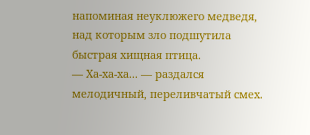напоминая неуклюжего медведя, над которым зло подшутила быстрая хищная птица.
— Ха-ха-ха... — раздался мелодичный, переливчатый смех.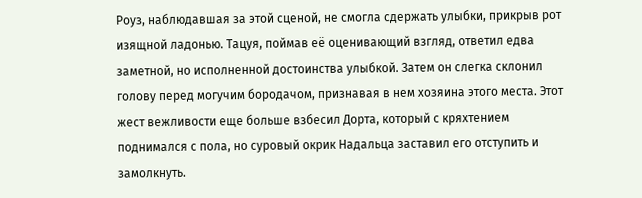Роуз, наблюдавшая за этой сценой, не смогла сдержать улыбки, прикрыв рот изящной ладонью. Тацуя, поймав её оценивающий взгляд, ответил едва заметной, но исполненной достоинства улыбкой. Затем он слегка склонил голову перед могучим бородачом, признавая в нем хозяина этого места. Этот жест вежливости еще больше взбесил Дорта, который с кряхтением поднимался с пола, но суровый окрик Надальца заставил его отступить и замолкнуть.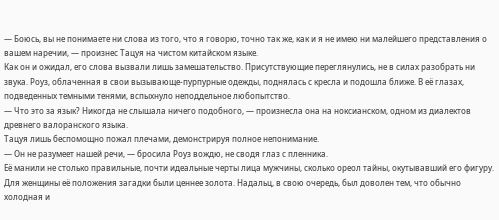— Боюсь, вы не понимаете ни слова из того, что я говорю, точно так же, как и я не имею ни малейшего представления о вашем наречии, — произнес Тацуя на чистом китайском языке.
Как он и ожидал, его слова вызвали лишь замешательство. Присутствующие переглянулись, не в силах разобрать ни звука. Роуз, облаченная в свои вызывающе-пурпурные одежды, поднялась с кресла и подошла ближе. В её глазах, подведенных темными тенями, вспыхнуло неподдельное любопытство.
— Что это за язык? Никогда не слышала ничего подобного, — произнесла она на ноксианском, одном из диалектов древнего валоранского языка.
Тацуя лишь беспомощно пожал плечами, демонстрируя полное непонимание.
— Он не разумеет нашей речи, — бросила Роуз вождю, не сводя глаз с пленника.
Её манили не столько правильные, почти идеальные черты лица мужчины, сколько ореол тайны, окутывавший его фигуру. Для женщины её положения загадки были ценнее золота. Надальц, в свою очередь, был доволен тем, что обычно холодная и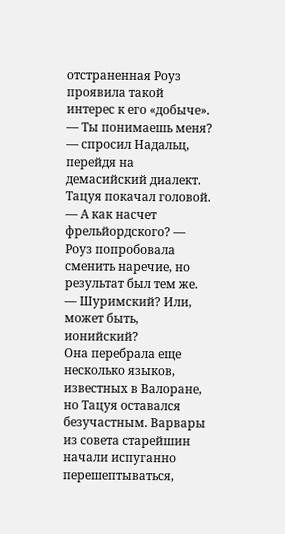отстраненная Роуз проявила такой интерес к его «добыче».
— Ты понимаешь меня? — спросил Надальц, перейдя на демасийский диалект.
Тацуя покачал головой.
— А как насчет фрельйордского? — Роуз попробовала сменить наречие, но результат был тем же.
— Шуримский? Или, может быть, ионийский?
Она перебрала еще несколько языков, известных в Валоране, но Тацуя оставался безучастным. Варвары из совета старейшин начали испуганно перешептываться,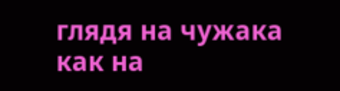глядя на чужака как на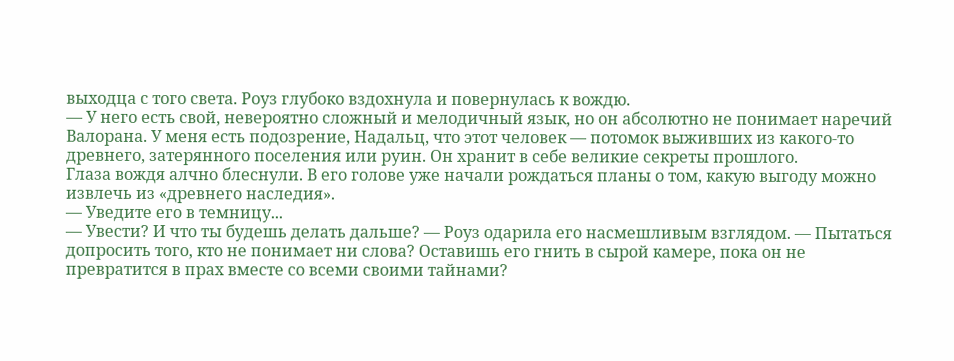выходца с того света. Роуз глубоко вздохнула и повернулась к вождю.
— У него есть свой, невероятно сложный и мелодичный язык, но он абсолютно не понимает наречий Валорана. У меня есть подозрение, Надальц, что этот человек — потомок выживших из какого-то древнего, затерянного поселения или руин. Он хранит в себе великие секреты прошлого.
Глаза вождя алчно блеснули. В его голове уже начали рождаться планы о том, какую выгоду можно извлечь из «древнего наследия».
— Уведите его в темницу...
— Увести? И что ты будешь делать дальше? — Роуз одарила его насмешливым взглядом. — Пытаться допросить того, кто не понимает ни слова? Оставишь его гнить в сырой камере, пока он не превратится в прах вместе со всеми своими тайнами?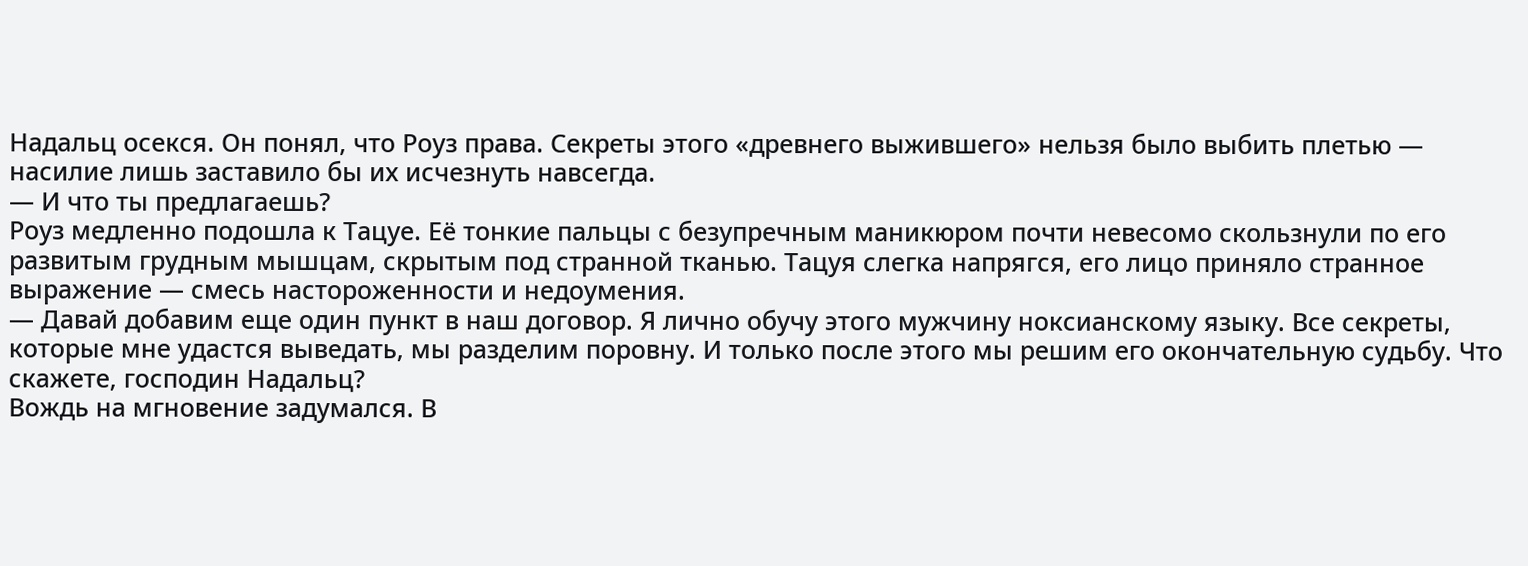Надальц осекся. Он понял, что Роуз права. Секреты этого «древнего выжившего» нельзя было выбить плетью — насилие лишь заставило бы их исчезнуть навсегда.
— И что ты предлагаешь?
Роуз медленно подошла к Тацуе. Её тонкие пальцы с безупречным маникюром почти невесомо скользнули по его развитым грудным мышцам, скрытым под странной тканью. Тацуя слегка напрягся, его лицо приняло странное выражение — смесь настороженности и недоумения.
— Давай добавим еще один пункт в наш договор. Я лично обучу этого мужчину ноксианскому языку. Все секреты, которые мне удастся выведать, мы разделим поровну. И только после этого мы решим его окончательную судьбу. Что скажете, господин Надальц?
Вождь на мгновение задумался. В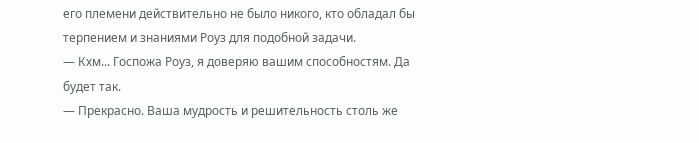его племени действительно не было никого, кто обладал бы терпением и знаниями Роуз для подобной задачи.
— Кхм... Госпожа Роуз, я доверяю вашим способностям. Да будет так.
— Прекрасно. Ваша мудрость и решительность столь же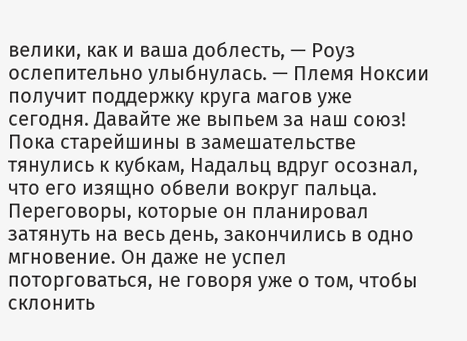велики, как и ваша доблесть, — Роуз ослепительно улыбнулась. — Племя Ноксии получит поддержку круга магов уже сегодня. Давайте же выпьем за наш союз!
Пока старейшины в замешательстве тянулись к кубкам, Надальц вдруг осознал, что его изящно обвели вокруг пальца. Переговоры, которые он планировал затянуть на весь день, закончились в одно мгновение. Он даже не успел поторговаться, не говоря уже о том, чтобы склонить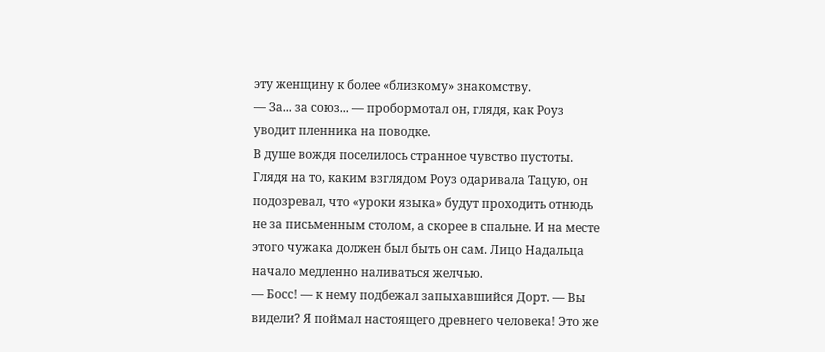эту женщину к более «близкому» знакомству.
— За... за союз... — пробормотал он, глядя, как Роуз уводит пленника на поводке.
В душе вождя поселилось странное чувство пустоты. Глядя на то, каким взглядом Роуз одаривала Тацую, он подозревал, что «уроки языка» будут проходить отнюдь не за письменным столом, а скорее в спальне. И на месте этого чужака должен был быть он сам. Лицо Надальца начало медленно наливаться желчью.
— Босс! — к нему подбежал запыхавшийся Дорт. — Вы видели? Я поймал настоящего древнего человека! Это же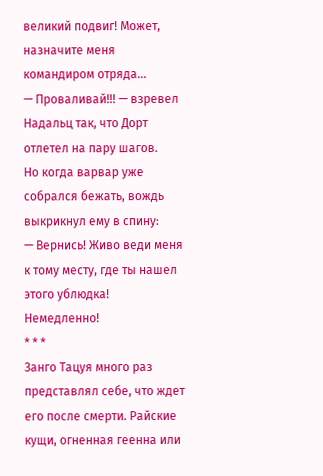великий подвиг! Может, назначите меня командиром отряда...
— Проваливай!!! — взревел Надальц так, что Дорт отлетел на пару шагов.
Но когда варвар уже собрался бежать, вождь выкрикнул ему в спину:
— Вернись! Живо веди меня к тому месту, где ты нашел этого ублюдка! Немедленно!
* * *
Занго Тацуя много раз представлял себе, что ждет его после смерти. Райские кущи, огненная геенна или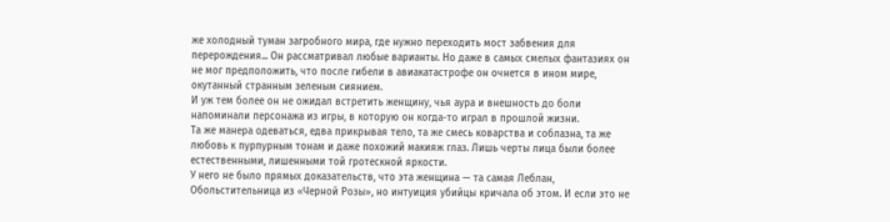же холодный туман загробного мира, где нужно переходить мост забвения для перерождения... Он рассматривал любые варианты. Но даже в самых смелых фантазиях он не мог предположить, что после гибели в авиакатастрофе он очнется в ином мире, окутанный странным зеленым сиянием.
И уж тем более он не ожидал встретить женщину, чья аура и внешность до боли напоминали персонажа из игры, в которую он когда-то играл в прошлой жизни.
Та же манера одеваться, едва прикрывая тело, та же смесь коварства и соблазна, та же любовь к пурпурным тонам и даже похожий макияж глаз. Лишь черты лица были более естественными, лишенными той гротескной яркости.
У него не было прямых доказательств, что эта женщина — та самая Леблан, Обольстительница из «Черной Розы», но интуиция убийцы кричала об этом. И если это не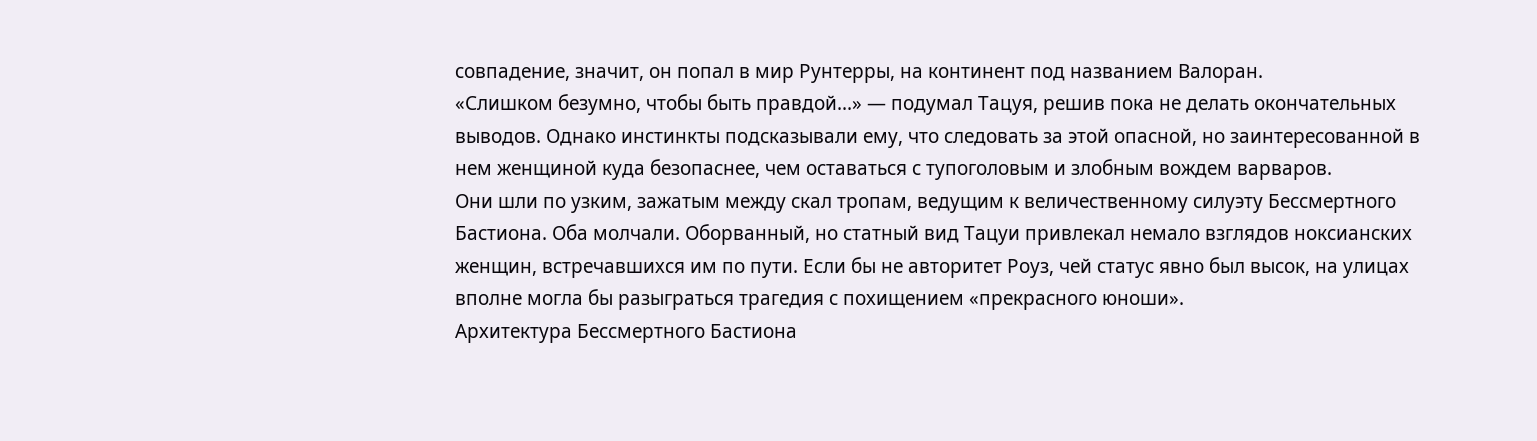совпадение, значит, он попал в мир Рунтерры, на континент под названием Валоран.
«Слишком безумно, чтобы быть правдой...» — подумал Тацуя, решив пока не делать окончательных выводов. Однако инстинкты подсказывали ему, что следовать за этой опасной, но заинтересованной в нем женщиной куда безопаснее, чем оставаться с тупоголовым и злобным вождем варваров.
Они шли по узким, зажатым между скал тропам, ведущим к величественному силуэту Бессмертного Бастиона. Оба молчали. Оборванный, но статный вид Тацуи привлекал немало взглядов ноксианских женщин, встречавшихся им по пути. Если бы не авторитет Роуз, чей статус явно был высок, на улицах вполне могла бы разыграться трагедия с похищением «прекрасного юноши».
Архитектура Бессмертного Бастиона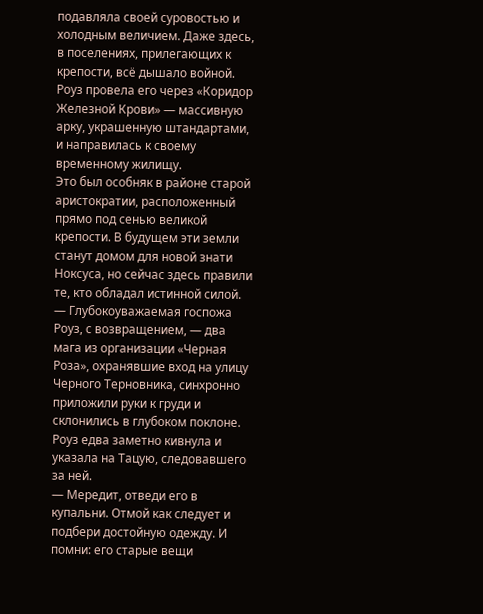подавляла своей суровостью и холодным величием. Даже здесь, в поселениях, прилегающих к крепости, всё дышало войной. Роуз провела его через «Коридор Железной Крови» — массивную арку, украшенную штандартами, и направилась к своему временному жилищу.
Это был особняк в районе старой аристократии, расположенный прямо под сенью великой крепости. В будущем эти земли станут домом для новой знати Ноксуса, но сейчас здесь правили те, кто обладал истинной силой.
— Глубокоуважаемая госпожа Роуз, с возвращением, — два мага из организации «Черная Роза», охранявшие вход на улицу Черного Терновника, синхронно приложили руки к груди и склонились в глубоком поклоне.
Роуз едва заметно кивнула и указала на Тацую, следовавшего за ней.
— Мередит, отведи его в купальни. Отмой как следует и подбери достойную одежду. И помни: его старые вещи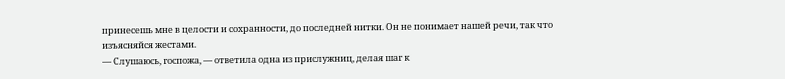принесешь мне в целости и сохранности, до последней нитки. Он не понимает нашей речи, так что изъясняйся жестами.
— Слушаюсь, госпожа, — ответила одна из прислужниц, делая шаг к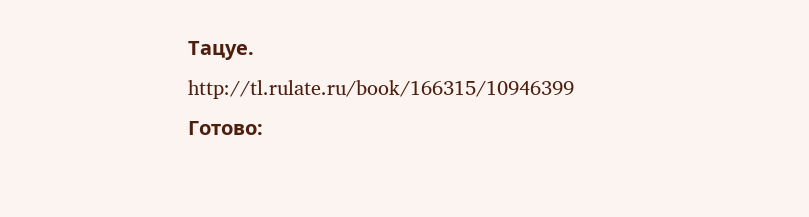Тацуе.
http://tl.rulate.ru/book/166315/10946399
Готово: